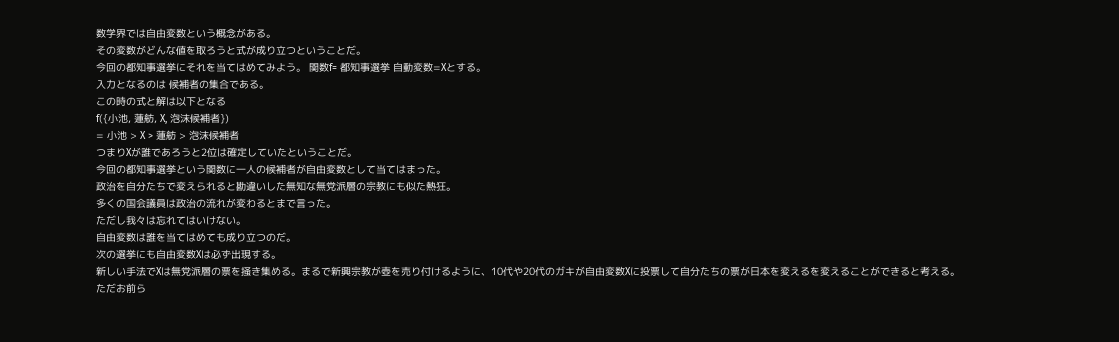数学界では自由変数という概念がある。
その変数がどんな値を取ろうと式が成り立つということだ。
今回の都知事選挙にそれを当てはめてみよう。 関数f= 都知事選挙 自動変数=Xとする。
入力となるのは 候補者の集合である。
この時の式と解は以下となる
f({小池, 蓮舫, X, 泡沫候補者})
= 小池 > X > 蓮舫 > 泡沫候補者
つまりXが誰であろうと2位は確定していたということだ。
今回の都知事選挙という関数に一人の候補者が自由変数として当てはまった。
政治を自分たちで変えられると勘違いした無知な無党派層の宗教にも似た熱狂。
多くの国会議員は政治の流れが変わるとまで言った。
ただし我々は忘れてはいけない。
自由変数は誰を当てはめても成り立つのだ。
次の選挙にも自由変数Xは必ず出現する。
新しい手法でXは無党派層の票を掻き集める。まるで新興宗教が壺を売り付けるように、10代や20代のガキが自由変数Xに投票して自分たちの票が日本を変えるを変えることができると考える。
ただお前ら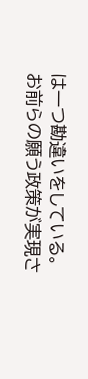は一つ勘違いをしている。
お前らの願う政策が実現さ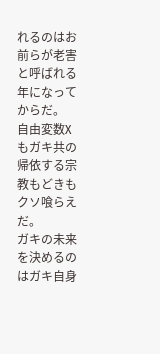れるのはお前らが老害と呼ばれる年になってからだ。
自由変数Xもガキ共の帰依する宗教もどきもクソ喰らえだ。
ガキの未来を決めるのはガキ自身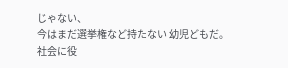じゃない、
今はまだ選挙権など持たない 幼児どもだ。
社会に役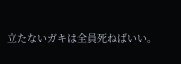立たないガキは全員死ねばいい。